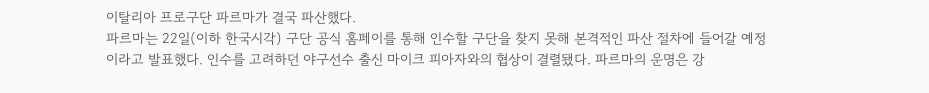이탈리아 프로구단 파르마가 결국 파산했다.
파르마는 22일(이하 한국시각) 구단 공식 홈페이를 통해 인수할 구단을 찾지 못해 본격적인 파산 절차에 들어갈 예정이라고 발표했다. 인수를 고려하던 야구선수 출신 마이크 피아자와의 협상이 결렬됐다. 파르마의 운명은 강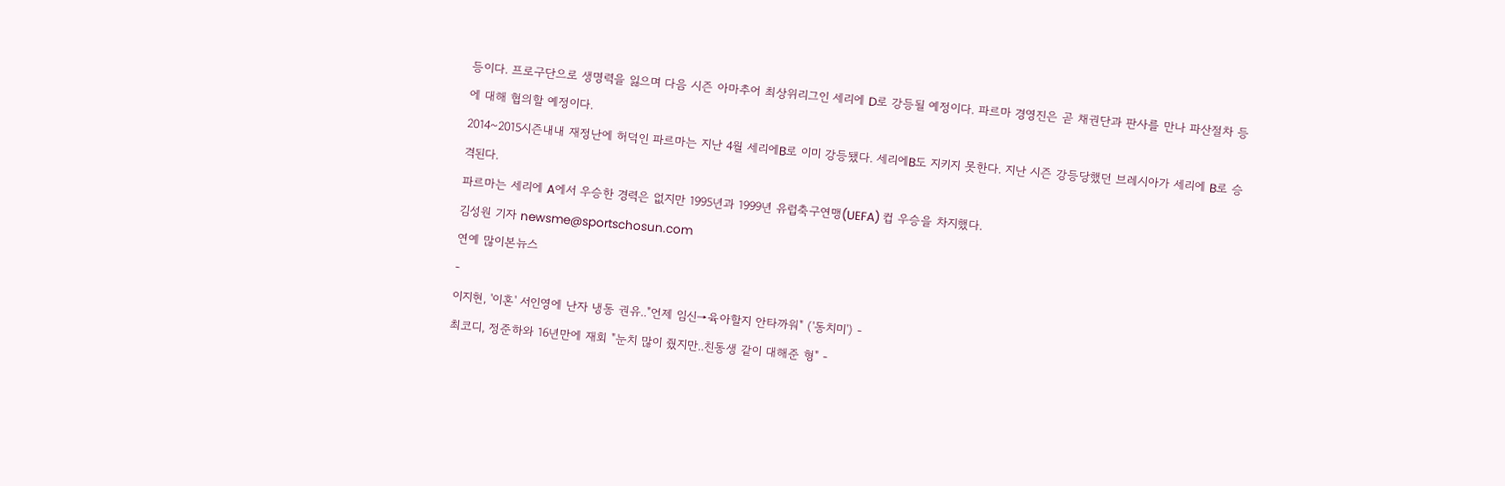등이다. 프로구단으로 생명력을 잃으며 다음 시즌 아마추어 최상위리그인 세리에 D로 강등될 예정이다. 파르마 경영진은 곧 채권단과 판사를 만나 파산절차 등에 대해 협의할 예정이다.
2014~2015시즌내내 재정난에 허덕인 파르마는 지난 4월 세리에B로 이미 강등됐다. 세리에B도 지키지 못한다. 지난 시즌 강등당했던 브레시아가 세리에 B로 승격된다.
파르마는 세리에 A에서 우승한 경력은 없지만 1995년과 1999년 유럽축구연맹(UEFA) 컵 우승을 차지했다.
김성원 기자 newsme@sportschosun.com
연예 많이본뉴스
-
이지현, '이혼' 서인영에 난자 냉동 권유.."언제 임신→육아할지 안타까워" ('동치미') -
최코디, 정준하와 16년만에 재회 "눈치 많이 줬지만..친동생 같이 대해준 형" -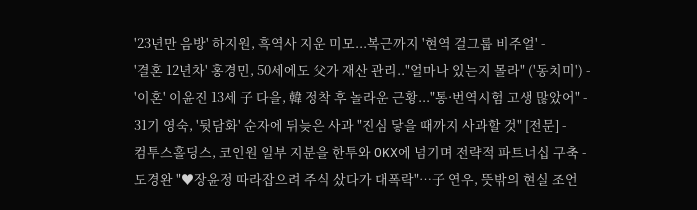'23년만 음방' 하지원, 흑역사 지운 미모...복근까지 '현역 걸그룹 비주얼' -
'결혼 12년차' 홍경민, 50세에도 父가 재산 관리.."얼마나 있는지 몰라" ('동치미') -
'이혼' 이윤진 13세 子 다을, 韓 정착 후 놀라운 근황..."통·번역시험 고생 많았어" -
31기 영숙, '뒷담화' 순자에 뒤늦은 사과 "진심 닿을 때까지 사과할 것" [전문] -
컴투스홀딩스, 코인원 일부 지분을 한투와 OKX에 넘기며 전략적 파트너십 구축 -
도경완 "♥장윤정 따라잡으려 주식 샀다가 대폭락"…子 연우, 뜻밖의 현실 조언